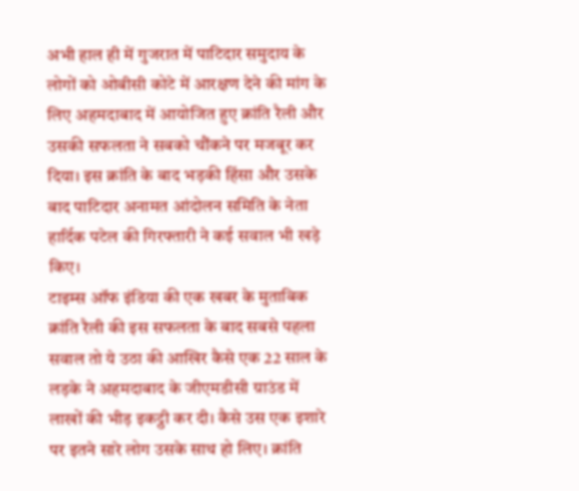अभी हाल ही में गुजरात में पाटिदार समुदाय के लोगों को ओबीसी कोटे में आरक्षण देने की मांग के लिए अहमदाबाद में आयोजित हुए क्रांति रैली और उसकी सफलता ने सबको चौंकने पर मजबूर कर दिया। इस क्रांति के बाद भड़की हिंसा और उसके बाद पाटिदार अनामत आंदोलन समिति के नेता हार्दिक पटेल की गिरफ्तारी ने कई सवाल भी खड़े किए।
टाइम्स ऑफ इंडिया की एक खबर के मुताबिक क्रांति रैली की इस सफलता के बाद सबसे पहला सवाल तो ये उठा की आखिर कैसे एक 22 साल के लड़के ने अहमदाबाद के जीएमडीसी ग्राउंड में लाखों की भीड़ इकट्ठी कर दी। कैसे उस एक इशारे पर इतने सारे लोग उसके साथ हो लिए। क्रांति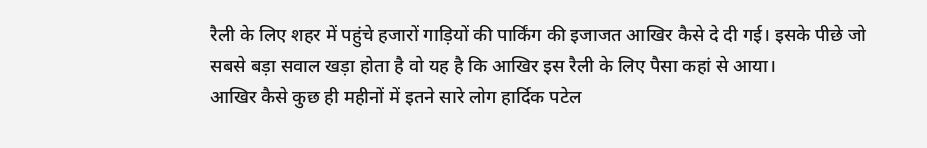रैली के लिए शहर में पहुंचे हजारों गाड़ियों की पार्किंग की इजाजत आखिर कैसे दे दी गई। इसके पीछे जो सबसे बड़ा सवाल खड़ा होता है वो यह है कि आखिर इस रैली के लिए पैसा कहां से आया।
आखिर कैसे कुछ ही महीनों में इतने सारे लोग हार्दिक पटेल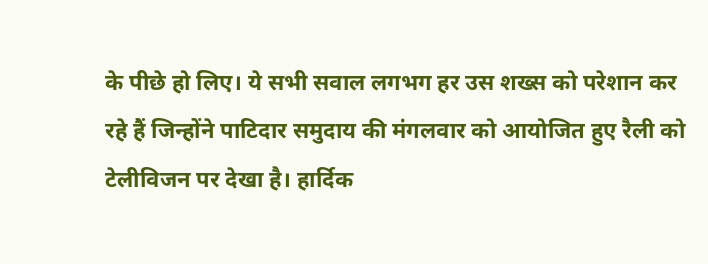के पीछे हो लिए। ये सभी सवाल लगभग हर उस शख्स को परेशान कर रहे हैं जिन्होंने पाटिदार समुदाय की मंगलवार को आयोजित हुए रैली को टेलीविजन पर देखा है। हार्दिक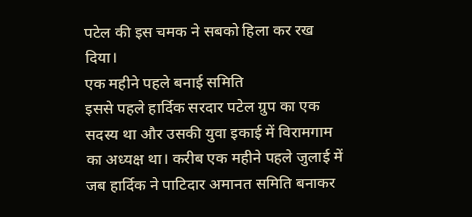पटेल की इस चमक ने सबको हिला कर रख दिया।
एक महीने पहले बनाई समिति
इससे पहले हार्दिक सरदार पटेल ग्रुप का एक सदस्य था और उसकी युवा इकाई में विरामगाम का अध्यक्ष था। करीब एक महीने पहले जुलाई में जब हार्दिक ने पाटिदार अमानत समिति बनाकर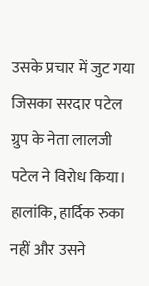उसके प्रचार में जुट गया जिसका सरदार पटेल ग्रुप के नेता लालजी पटेल ने विरोध किया।
हालांकि, हार्दिक रुका नहीं और उसने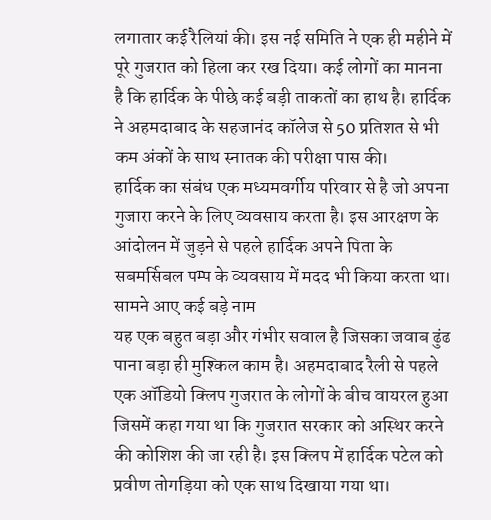लगातार कई रैलियां की। इस नई समिति ने एक ही महीने में पूरे गुजरात को हिला कर रख दिया। कई लोगों का मानना है कि हार्दिक के पीछे कई बड़ी ताकतों का हाथ है। हार्दिक ने अहमदाबाद के सहजानंद कॉलेज से 50 प्रतिशत से भी कम अंकों के साथ स्नातक की परीक्षा पास की।
हार्दिक का संबंध एक मध्यमवर्गीय परिवार से है जो अपना गुजारा करने के लिए व्यवसाय करता है। इस आरक्षण के आंदोलन में जुड़ने से पहले हार्दिक अपने पिता के सबमर्सिबल पम्प के व्यवसाय में मदद भी किया करता था।
सामने आए कई बड़े नाम
यह एक बहुत बड़ा और गंभीर सवाल है जिसका जवाब ढुंढ पाना बड़ा ही मुश्किल काम है। अहमदाबाद रैली से पहले एक ऑडियो क्लिप गुजरात के लोगों के बीच वायरल हुआ जिसमें कहा गया था कि गुजरात सरकार को अस्थिर करने की कोशिश की जा रही है। इस क्लिप में हार्दिक पटेल को प्रवीण तोगड़िया को एक साथ दिखाया गया था।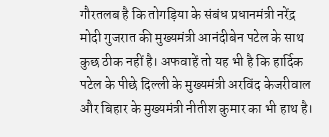गौरतलब है कि तोगड़िया के संबंध प्रधानमंत्री नरेंद्र मोदी गुजरात की मुख्यमंत्री आनंदीबेन पटेल के साथ कुछ ठीक नहीं है। अफवाहें तो यह भी है कि हार्दिक पटेल के पीछे दिल्ली के मुख्यमंत्री अरविंद केजरीवाल और बिहार के मुख्यमंत्री नीतीश कुमार का भी हाथ है।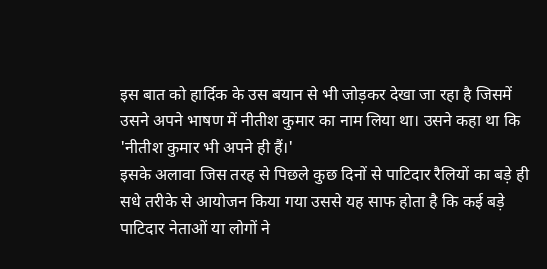इस बात को हार्दिक के उस बयान से भी जोड़कर देखा जा रहा है जिसमें उसने अपने भाषण में नीतीश कुमार का नाम लिया था। उसने कहा था कि 'नीतीश कुमार भी अपने ही हैं।'
इसके अलावा जिस तरह से पिछले कुछ दिनों से पाटिदार रैलियों का बड़े ही सधे तरीके से आयोजन किया गया उससे यह साफ होता है कि कई बड़े पाटिदार नेताओं या लोगों ने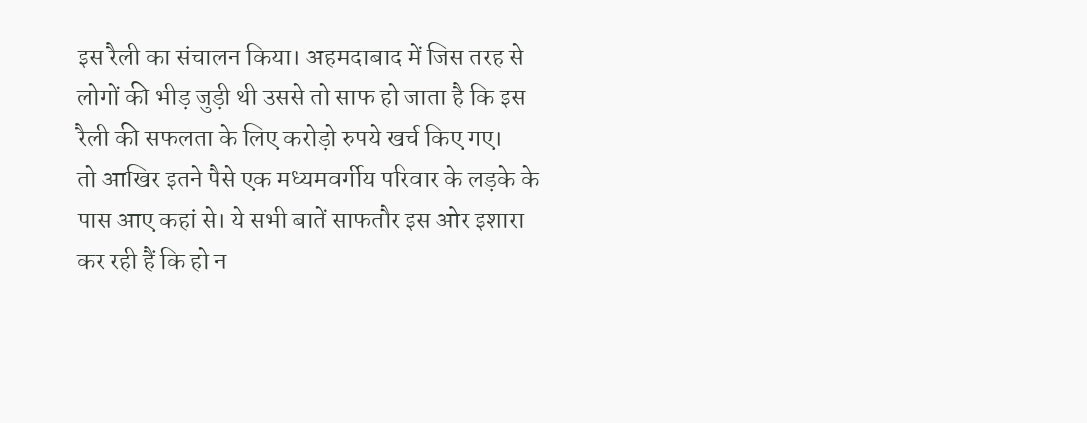इस रैली का संचालन किया। अहमदाबाद में जिस तरह से लोगों की भीड़ जुड़ी थी उससे तो साफ हो जाता है कि इस रैली की सफलता के लिए करोड़ो रुपये खर्च किए गए।
तो आखिर इतने पैसे एक मध्यमवर्गीय परिवार के लड़के के पास आए कहां से। ये सभी बातें साफतौर इस ओर इशारा कर रही हैं कि हो न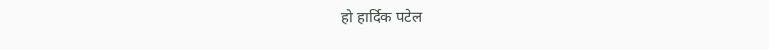हो हार्दिक पटेल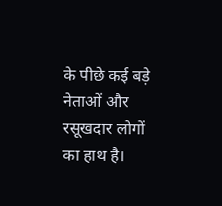के पीछे कई बड़े नेताओं और रसूखदार लोगों का हाथ है।